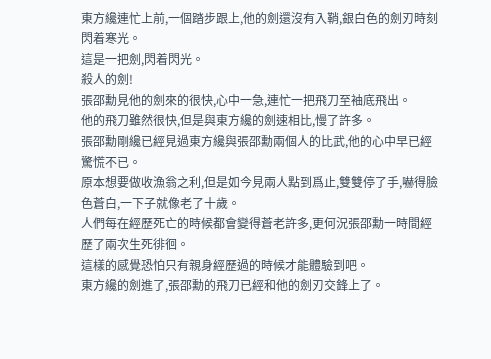東方纔連忙上前,一個踏步跟上,他的劍還沒有入鞘,銀白色的劍刃時刻閃着寒光。
這是一把劍,閃着閃光。
殺人的劍!
張邵勳見他的劍來的很快,心中一急,連忙一把飛刀至袖底飛出。
他的飛刀雖然很快,但是與東方纔的劍速相比,慢了許多。
張邵勳剛纔已經見過東方纔與張邵勳兩個人的比武,他的心中早已經驚慌不已。
原本想要做收漁翁之利,但是如今見兩人點到爲止,雙雙停了手,嚇得臉色蒼白,一下子就像老了十歲。
人們每在經歷死亡的時候都會變得蒼老許多,更何況張邵勳一時間經歷了兩次生死徘徊。
這樣的感覺恐怕只有親身經歷過的時候才能體驗到吧。
東方纔的劍進了,張邵勳的飛刀已經和他的劍刃交鋒上了。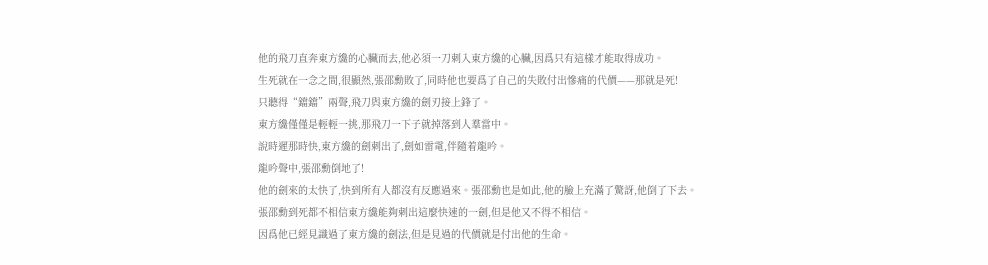他的飛刀直奔東方纔的心臟而去,他必須一刀刺入東方纔的心臟,因爲只有這樣才能取得成功。
生死就在一念之間,很顯然,張邵勳敗了,同時他也要爲了自己的失敗付出慘痛的代價——那就是死!
只聽得“鐺鐺”兩聲,飛刀與東方纔的劍刃接上鋒了。
東方纔僅僅是輕輕一挑,那飛刀一下子就掉落到人羣當中。
說時遲那時快,東方纔的劍刺出了,劍如雷電,伴隨着龍吟。
龍吟聲中,張邵勳倒地了!
他的劍來的太快了,快到所有人都沒有反應過來。張邵勳也是如此,他的臉上充滿了驚訝,他倒了下去。
張邵勳到死都不相信東方纔能夠刺出這麼快速的一劍,但是他又不得不相信。
因爲他已經見識過了東方纔的劍法,但是見過的代價就是付出他的生命。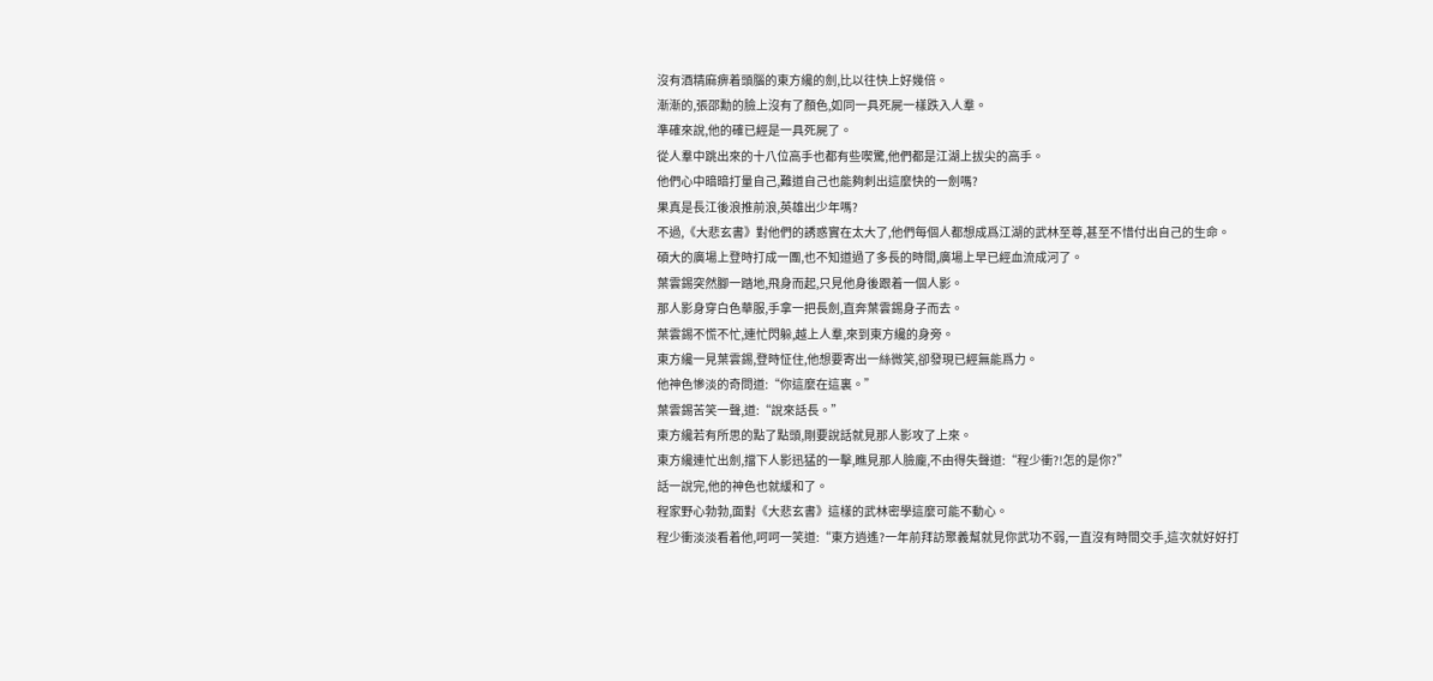沒有酒精麻痹着頭腦的東方纔的劍,比以往快上好幾倍。
漸漸的,張邵勳的臉上沒有了顏色,如同一具死屍一樣跌入人羣。
準確來說,他的確已經是一具死屍了。
從人羣中跳出來的十八位高手也都有些喫驚,他們都是江湖上拔尖的高手。
他們心中暗暗打量自己,難道自己也能夠刺出這麼快的一劍嗎?
果真是長江後浪推前浪,英雄出少年嗎?
不過,《大悲玄書》對他們的誘惑實在太大了,他們每個人都想成爲江湖的武林至尊,甚至不惜付出自己的生命。
碩大的廣場上登時打成一團,也不知道過了多長的時間,廣場上早已經血流成河了。
葉雲錫突然腳一踏地,飛身而起,只見他身後跟着一個人影。
那人影身穿白色華服,手拿一把長劍,直奔葉雲錫身子而去。
葉雲錫不慌不忙,連忙閃躲,越上人羣,來到東方纔的身旁。
東方纔一見葉雲錫,登時怔住,他想要寄出一絲微笑,卻發現已經無能爲力。
他神色慘淡的奇問道:“你這麼在這裏。”
葉雲錫苦笑一聲,道:“說來話長。”
東方纔若有所思的點了點頭,剛要說話就見那人影攻了上來。
東方纔連忙出劍,擋下人影迅猛的一擊,瞧見那人臉龐,不由得失聲道:“程少衝?!怎的是你?”
話一說完,他的神色也就緩和了。
程家野心勃勃,面對《大悲玄書》這樣的武林密學這麼可能不動心。
程少衝淡淡看着他,呵呵一笑道:“東方逍遙?一年前拜訪聚義幫就見你武功不弱,一直沒有時間交手,這次就好好打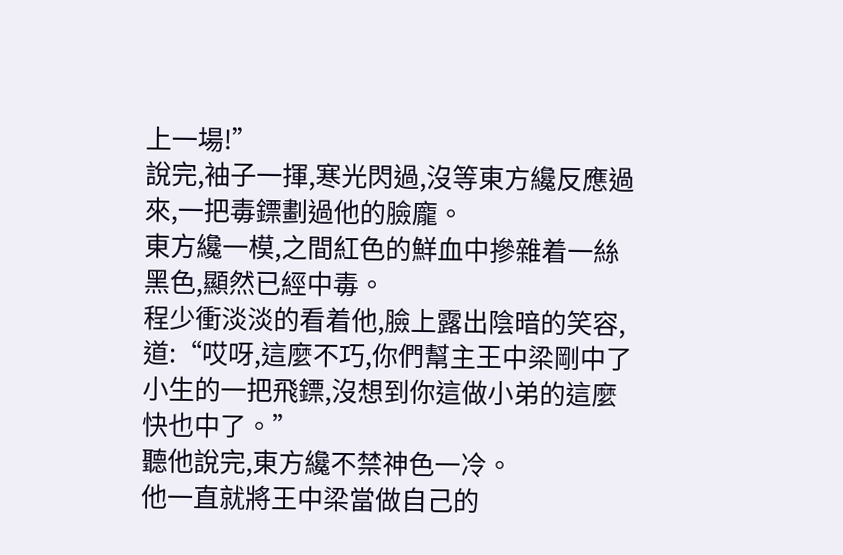上一場!”
說完,袖子一揮,寒光閃過,沒等東方纔反應過來,一把毒鏢劃過他的臉龐。
東方纔一模,之間紅色的鮮血中摻雜着一絲黑色,顯然已經中毒。
程少衝淡淡的看着他,臉上露出陰暗的笑容,道:“哎呀,這麼不巧,你們幫主王中梁剛中了小生的一把飛鏢,沒想到你這做小弟的這麼快也中了。”
聽他說完,東方纔不禁神色一冷。
他一直就將王中梁當做自己的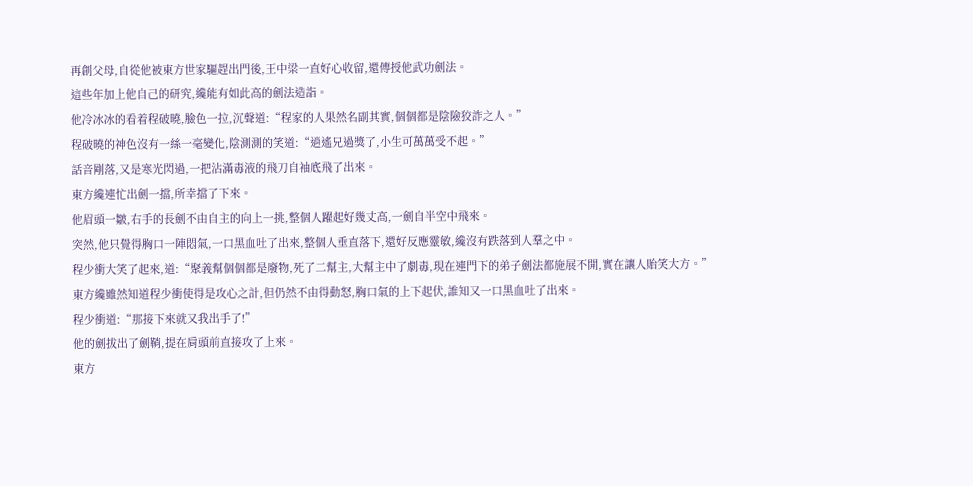再創父母,自從他被東方世家驅趕出門後,王中梁一直好心收留,還傳授他武功劍法。
這些年加上他自己的研究,纔能有如此高的劍法造詣。
他冷冰冰的看着程破曉,臉色一拉,沉聲道:“程家的人果然名副其實,個個都是陰險狡詐之人。”
程破曉的神色沒有一絲一毫變化,陰測測的笑道:“逍遙兄過獎了,小生可萬萬受不起。”
話音剛落,又是寒光閃過,一把沾滿毒液的飛刀自袖底飛了出來。
東方纔連忙出劍一擋,所幸擋了下來。
他眉頭一皺,右手的長劍不由自主的向上一挑,整個人躍起好幾丈高,一劍自半空中飛來。
突然,他只覺得胸口一陣悶氣,一口黑血吐了出來,整個人垂直落下,還好反應靈敏,纔沒有跌落到人羣之中。
程少衝大笑了起來,道:“聚義幫個個都是廢物,死了二幫主,大幫主中了劇毒,現在連門下的弟子劍法都施展不開,實在讓人貽笑大方。”
東方纔雖然知道程少衝使得是攻心之計,但仍然不由得動怒,胸口氣的上下起伏,誰知又一口黑血吐了出來。
程少衝道:“那接下來就又我出手了!”
他的劍拔出了劍鞘,提在肩頭前直接攻了上來。
東方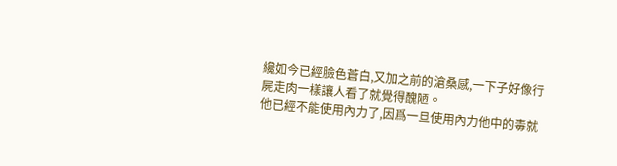纔如今已經臉色蒼白,又加之前的滄桑感,一下子好像行屍走肉一樣讓人看了就覺得醜陋。
他已經不能使用內力了,因爲一旦使用內力他中的毒就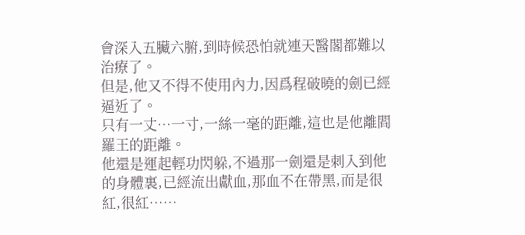會深入五臟六腑,到時候恐怕就連天醫閣都難以治療了。
但是,他又不得不使用內力,因爲程破曉的劍已經逼近了。
只有一丈…一寸,一絲一毫的距離,這也是他離閻羅王的距離。
他還是運起輕功閃躲,不過那一劍還是刺入到他的身體裏,已經流出獻血,那血不在帶黑,而是很紅,很紅……